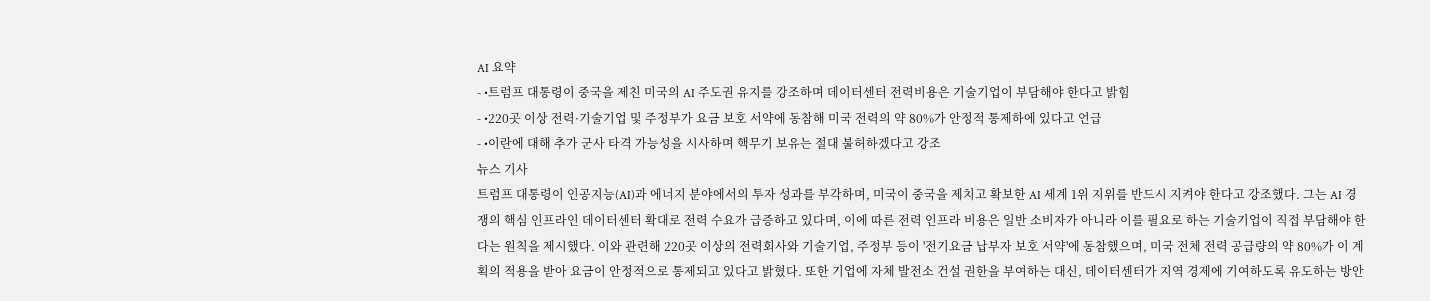AI 요약
- •트럼프 대통령이 중국을 제친 미국의 AI 주도권 유지를 강조하며 데이터센터 전력비용은 기술기업이 부담해야 한다고 밝힘
- •220곳 이상 전력·기술기업 및 주정부가 요금 보호 서약에 동참해 미국 전력의 약 80%가 안정적 통제하에 있다고 언급
- •이란에 대해 추가 군사 타격 가능성을 시사하며 핵무기 보유는 절대 불허하겠다고 강조
뉴스 기사
트럼프 대통령이 인공지능(AI)과 에너지 분야에서의 투자 성과를 부각하며, 미국이 중국을 제치고 확보한 AI 세계 1위 지위를 반드시 지켜야 한다고 강조했다. 그는 AI 경쟁의 핵심 인프라인 데이터센터 확대로 전력 수요가 급증하고 있다며, 이에 따른 전력 인프라 비용은 일반 소비자가 아니라 이를 필요로 하는 기술기업이 직접 부담해야 한다는 원칙을 제시했다. 이와 관련해 220곳 이상의 전력회사와 기술기업, 주정부 등이 '전기요금 납부자 보호 서약'에 동참했으며, 미국 전체 전력 공급량의 약 80%가 이 계획의 적용을 받아 요금이 안정적으로 통제되고 있다고 밝혔다. 또한 기업에 자체 발전소 건설 권한을 부여하는 대신, 데이터센터가 지역 경제에 기여하도록 유도하는 방안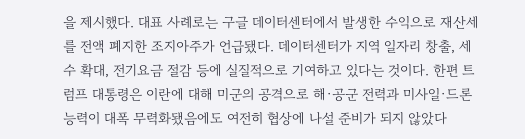을 제시했다. 대표 사례로는 구글 데이터센터에서 발생한 수익으로 재산세를 전액 폐지한 조지아주가 언급됐다. 데이터센터가 지역 일자리 창출, 세수 확대, 전기요금 절감 등에 실질적으로 기여하고 있다는 것이다. 한편 트럼프 대통령은 이란에 대해 미군의 공격으로 해·공군 전력과 미사일·드론 능력이 대폭 무력화됐음에도 여전히 협상에 나설 준비가 되지 않았다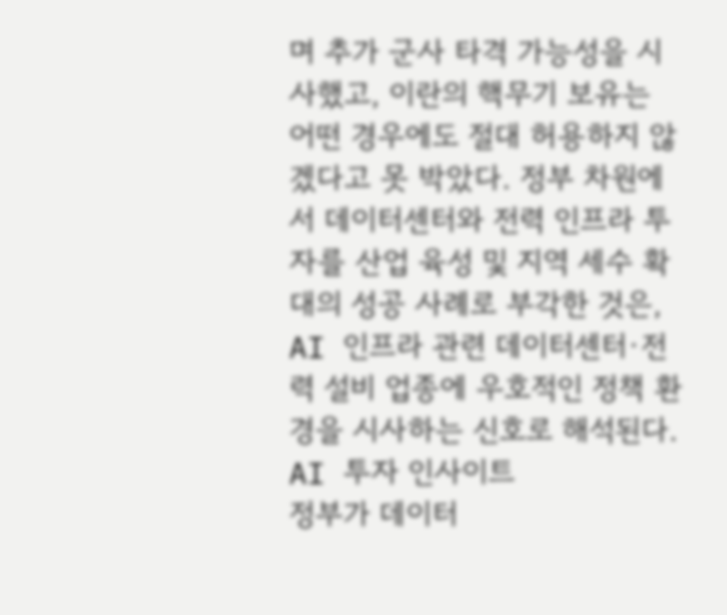며 추가 군사 타격 가능성을 시사했고, 이란의 핵무기 보유는 어떤 경우에도 절대 허용하지 않겠다고 못 박았다. 정부 차원에서 데이터센터와 전력 인프라 투자를 산업 육성 및 지역 세수 확대의 성공 사례로 부각한 것은, AI 인프라 관련 데이터센터·전력 설비 업종에 우호적인 정책 환경을 시사하는 신호로 해석된다.
AI 투자 인사이트
정부가 데이터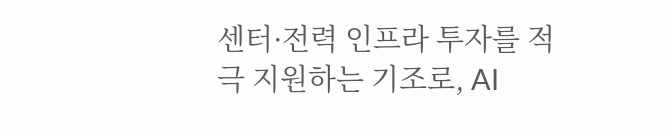센터·전력 인프라 투자를 적극 지원하는 기조로, AI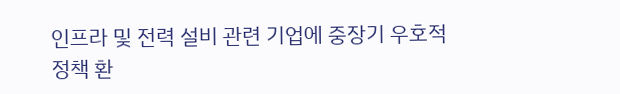인프라 및 전력 설비 관련 기업에 중장기 우호적 정책 환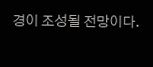경이 조성될 전망이다.